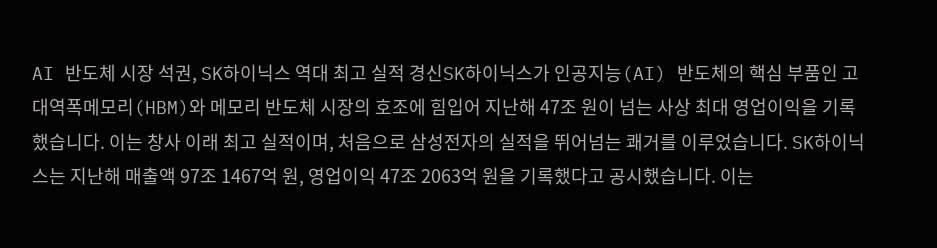AI 반도체 시장 석권, SK하이닉스 역대 최고 실적 경신SK하이닉스가 인공지능(AI) 반도체의 핵심 부품인 고대역폭메모리(HBM)와 메모리 반도체 시장의 호조에 힘입어 지난해 47조 원이 넘는 사상 최대 영업이익을 기록했습니다. 이는 창사 이래 최고 실적이며, 처음으로 삼성전자의 실적을 뛰어넘는 쾌거를 이루었습니다. SK하이닉스는 지난해 매출액 97조 1467억 원, 영업이익 47조 2063억 원을 기록했다고 공시했습니다. 이는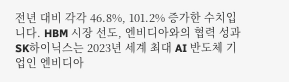전년 대비 각각 46.8%, 101.2% 증가한 수치입니다. HBM 시장 선도, 엔비디아와의 협력 성과SK하이닉스는 2023년 세계 최대 AI 반도체 기업인 엔비디아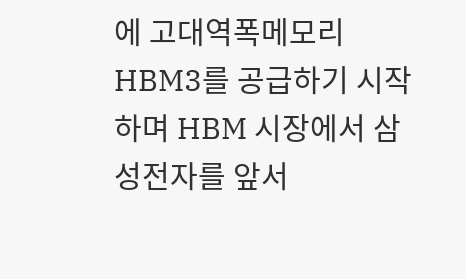에 고대역폭메모리 HBM3를 공급하기 시작하며 HBM 시장에서 삼성전자를 앞서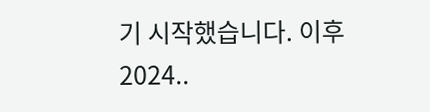기 시작했습니다. 이후 2024..